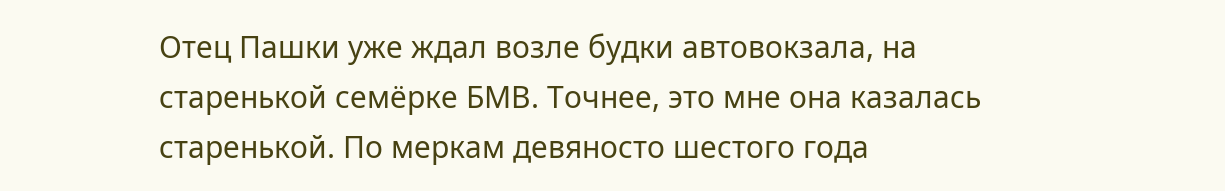Отец Пашки уже ждал возле будки автовокзала, на старенькой семёрке БМВ. Точнее, это мне она казалась старенькой. По меркам девяносто шестого года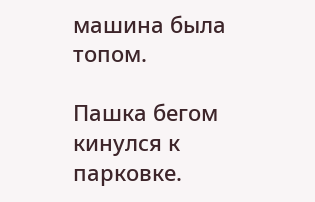машина была топом.

Пашка бегом кинулся к парковке.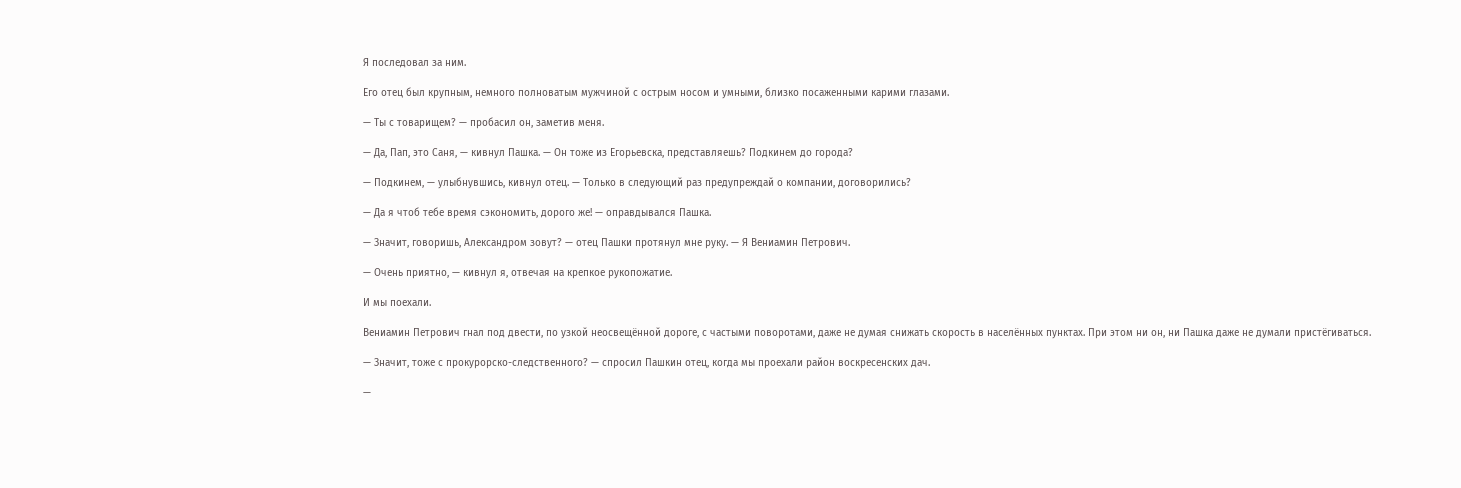Я последовал за ним.

Его отец был крупным, немного полноватым мужчиной с острым носом и умными, близко посаженными карими глазами.

— Ты с товарищем? — пробасил он, заметив меня.

— Да, Пап, это Саня, — кивнул Пашка. — Он тоже из Егорьевска, представляешь? Подкинем до города?

— Подкинем, — улыбнувшись, кивнул отец. — Только в следующий раз предупреждай о компании, договорились?

— Да я чтоб тебе время сэкономить, дорого же! — оправдывался Пашка.

— Значит, говоришь, Александром зовут? — отец Пашки протянул мне руку. — Я Вениамин Петрович.

— Очень приятно, — кивнул я, отвечая на крепкое рукопожатие.

И мы поехали.

Вениамин Петрович гнал под двести, по узкой неосвещённой дороге, с частыми поворотами, даже не думая снижать скорость в населённых пунктах. При этом ни он, ни Пашка даже не думали пристёгиваться.

— Значит, тоже с прокурорско-следственного? — спросил Пашкин отец, когда мы проехали район воскресенских дач.

—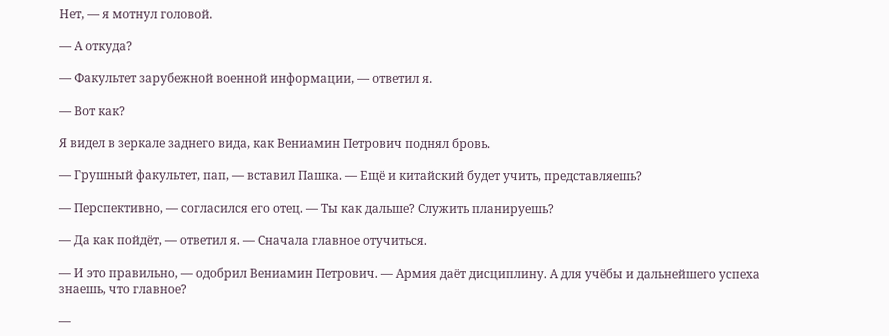Нет, — я мотнул головой.

— А откуда?

— Факультет зарубежной военной информации, — ответил я.

— Вот как?

Я видел в зеркале заднего вида, как Вениамин Петрович поднял бровь.

— Грушный факультет, пап, — вставил Пашка. — Ещё и китайский будет учить, представляешь?

— Перспективно, — согласился его отец. — Ты как дальше? Служить планируешь?

— Да как пойдёт, — ответил я. — Сначала главное отучиться.

— И это правильно, — одобрил Вениамин Петрович. — Армия даёт дисциплину. А для учёбы и дальнейшего успеха знаешь, что главное?

—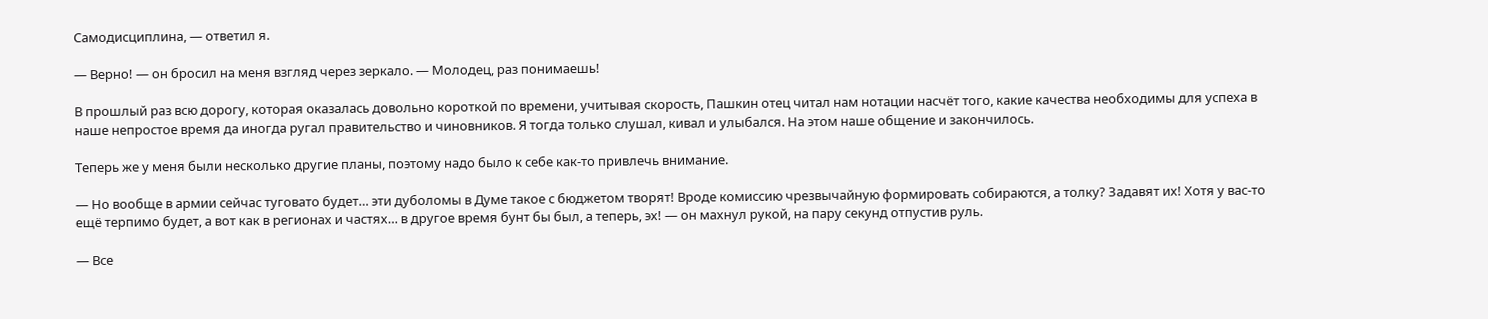Самодисциплина, — ответил я.

— Верно! — он бросил на меня взгляд через зеркало. — Молодец, раз понимаешь!

В прошлый раз всю дорогу, которая оказалась довольно короткой по времени, учитывая скорость, Пашкин отец читал нам нотации насчёт того, какие качества необходимы для успеха в наше непростое время да иногда ругал правительство и чиновников. Я тогда только слушал, кивал и улыбался. На этом наше общение и закончилось.

Теперь же у меня были несколько другие планы, поэтому надо было к себе как-то привлечь внимание.

— Но вообще в армии сейчас туговато будет… эти дуболомы в Думе такое с бюджетом творят! Вроде комиссию чрезвычайную формировать собираются, а толку? Задавят их! Хотя у вас-то ещё терпимо будет, а вот как в регионах и частях… в другое время бунт бы был, а теперь, эх! — он махнул рукой, на пару секунд отпустив руль.

— Все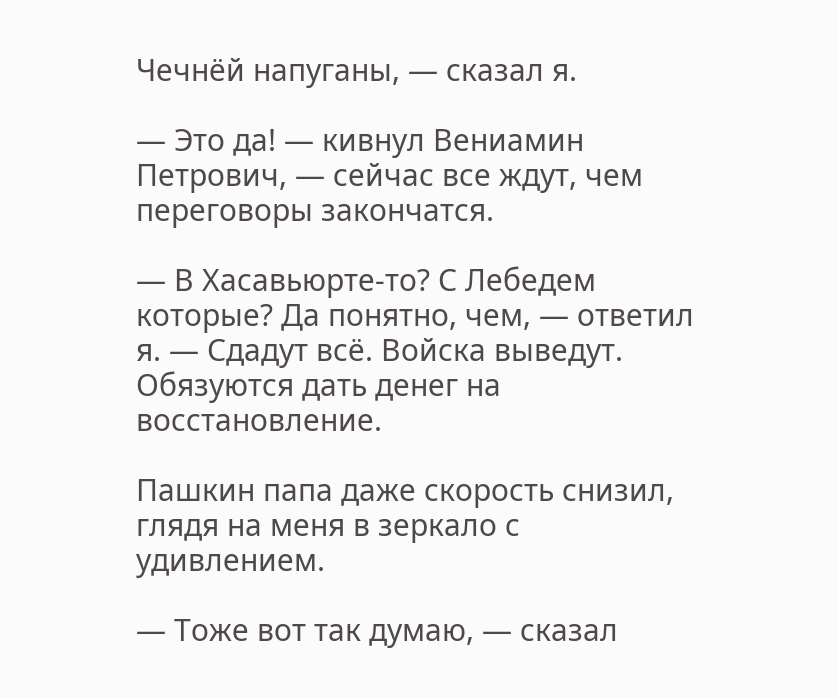Чечнёй напуганы, — сказал я.

— Это да! — кивнул Вениамин Петрович, — сейчас все ждут, чем переговоры закончатся.

— В Хасавьюрте-то? С Лебедем которые? Да понятно, чем, — ответил я. — Сдадут всё. Войска выведут. Обязуются дать денег на восстановление.

Пашкин папа даже скорость снизил, глядя на меня в зеркало с удивлением.

— Тоже вот так думаю, — сказал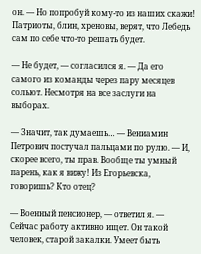он. — Но попробуй кому-то из наших скажи! Патриоты, блин, хреновы, верят, что Лебедь сам по себе что-то решать будет.

— Не будет, — согласился я. — Да его самого из команды через пару месяцев сольют. Несмотря на все заслуги на выборах.

— Значит, так думаешь… — Вениамин Петрович постучал пальцами по рулю. — И, скорее всего, ты прав. Вообще ты умный парень, как я вижу! Из Егорьевска, говоришь? Кто отец?

— Военный пенсионер, — ответил я. — Сейчас работу активно ищет. Он такой человек, старой закалки. Умеет быть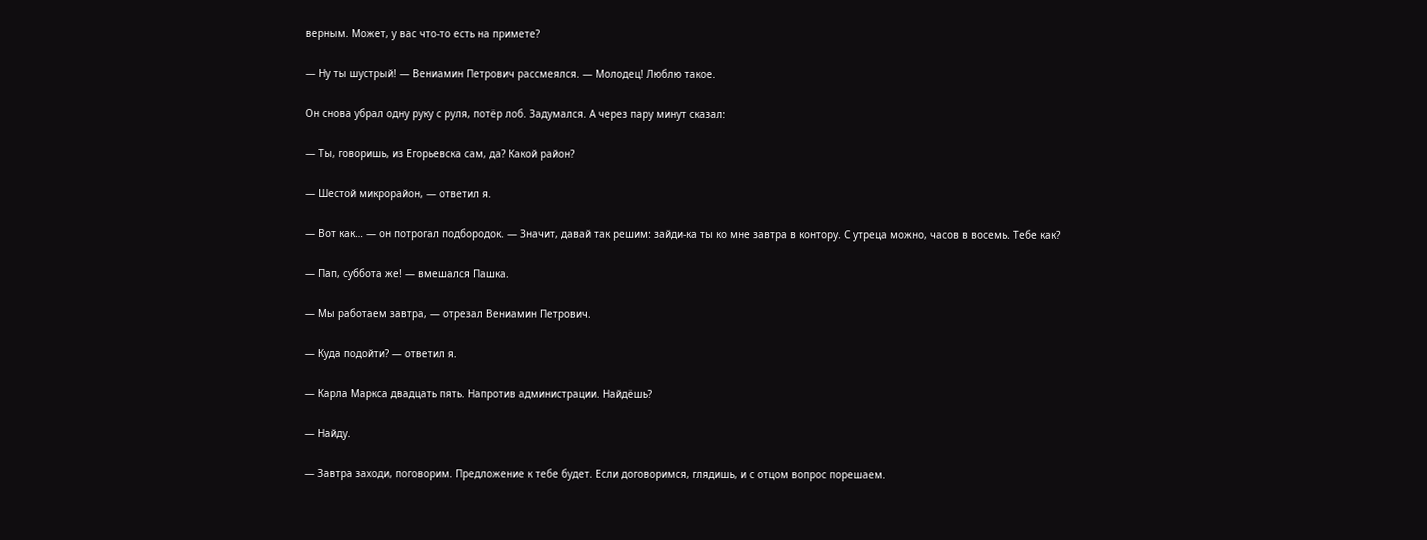верным. Может, у вас что-то есть на примете?

— Ну ты шустрый! — Вениамин Петрович рассмеялся. — Молодец! Люблю такое.

Он снова убрал одну руку с руля, потёр лоб. Задумался. А через пару минут сказал:

— Ты, говоришь, из Егорьевска сам, да? Какой район?

— Шестой микрорайон, — ответил я.

— Вот как… — он потрогал подбородок. — Значит, давай так решим: зайди-ка ты ко мне завтра в контору. С утреца можно, часов в восемь. Тебе как?

— Пап, суббота же! — вмешался Пашка.

— Мы работаем завтра, — отрезал Вениамин Петрович.

— Куда подойти? — ответил я.

— Карла Маркса двадцать пять. Напротив администрации. Найдёшь?

— Найду.

— Завтра заходи, поговорим. Предложение к тебе будет. Если договоримся, глядишь, и с отцом вопрос порешаем.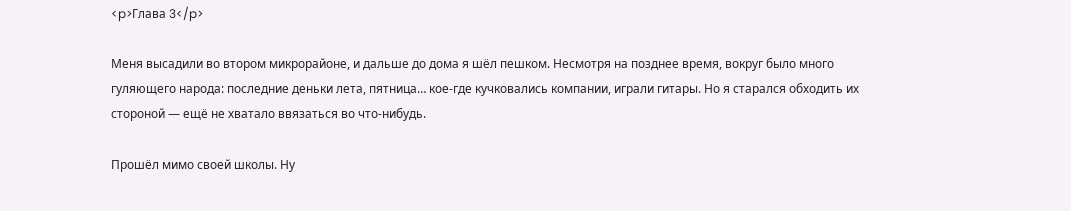<p>Глава 3</p>

Меня высадили во втором микрорайоне, и дальше до дома я шёл пешком. Несмотря на позднее время, вокруг было много гуляющего народа: последние деньки лета, пятница… кое-где кучковались компании, играли гитары. Но я старался обходить их стороной — ещё не хватало ввязаться во что-нибудь.

Прошёл мимо своей школы. Ну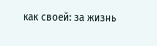как своей: за жизнь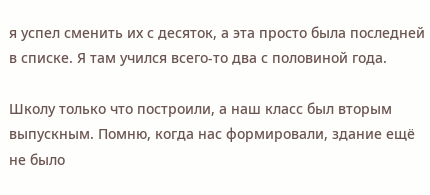я успел сменить их с десяток, а эта просто была последней в списке. Я там учился всего-то два с половиной года.

Школу только что построили, а наш класс был вторым выпускным. Помню, когда нас формировали, здание ещё не было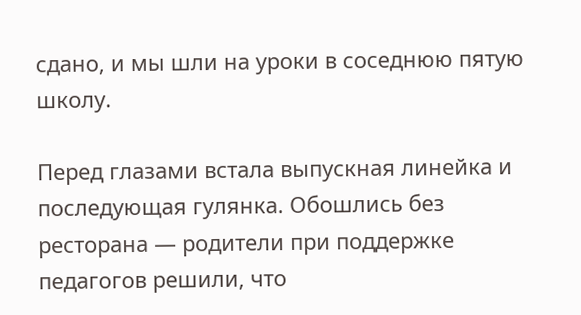сдано, и мы шли на уроки в соседнюю пятую школу.

Перед глазами встала выпускная линейка и последующая гулянка. Обошлись без ресторана — родители при поддержке педагогов решили, что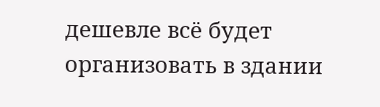дешевле всё будет организовать в здании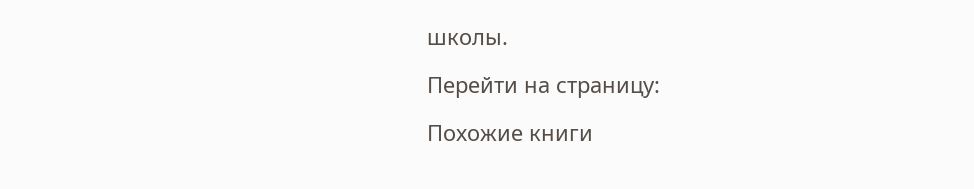школы.

Перейти на страницу:

Похожие книги